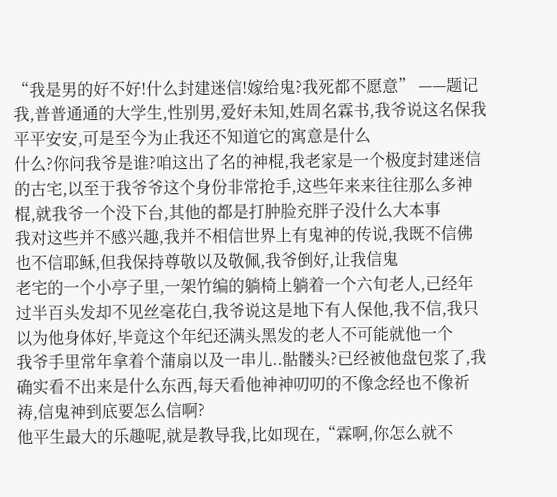“我是男的好不好!什么封建迷信!嫁给鬼?我死都不愿意” ——题记
我,普普通通的大学生,性别男,爱好未知,姓周名霖书,我爷说这名保我平平安安,可是至今为止我还不知道它的寓意是什么
什么?你问我爷是谁?咱这出了名的神棍,我老家是一个极度封建迷信的古宅,以至于我爷爷这个身份非常抢手,这些年来来往往那么多神棍,就我爷一个没下台,其他的都是打肿脸充胖子没什么大本事
我对这些并不感兴趣,我并不相信世界上有鬼神的传说,我既不信佛也不信耶稣,但我保持尊敬以及敬佩,我爷倒好,让我信鬼
老宅的一个小亭子里,一架竹编的躺椅上躺着一个六旬老人,已经年过半百头发却不见丝毫花白,我爷说这是地下有人保他,我不信,我只以为他身体好,毕竟这个年纪还满头黑发的老人不可能就他一个
我爷手里常年拿着个蒲扇以及一串儿..骷髅头?已经被他盘包浆了,我确实看不出来是什么东西,每天看他神神叨叨的不像念经也不像祈祷,信鬼神到底要怎么信啊?
他平生最大的乐趣呢,就是教导我,比如现在,“霖啊,你怎么就不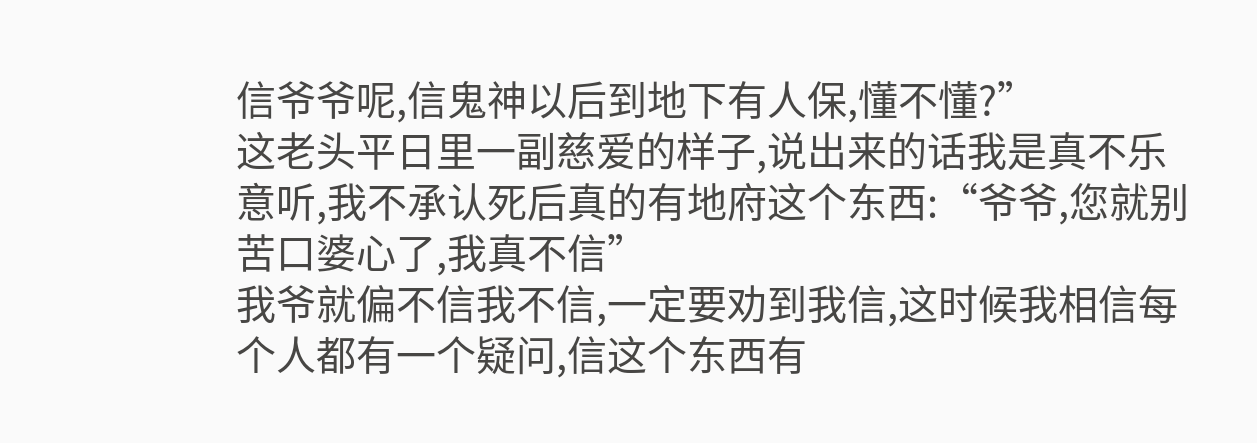信爷爷呢,信鬼神以后到地下有人保,懂不懂?”
这老头平日里一副慈爱的样子,说出来的话我是真不乐意听,我不承认死后真的有地府这个东西:“爷爷,您就别苦口婆心了,我真不信”
我爷就偏不信我不信,一定要劝到我信,这时候我相信每个人都有一个疑问,信这个东西有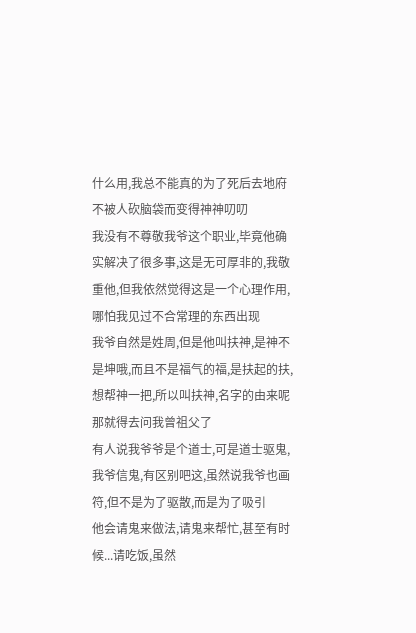什么用,我总不能真的为了死后去地府不被人砍脑袋而变得神神叨叨
我没有不尊敬我爷这个职业,毕竟他确实解决了很多事,这是无可厚非的,我敬重他,但我依然觉得这是一个心理作用,哪怕我见过不合常理的东西出现
我爷自然是姓周,但是他叫扶神,是神不是坤哦,而且不是福气的福,是扶起的扶,想帮神一把,所以叫扶神,名字的由来呢那就得去问我曾祖父了
有人说我爷爷是个道士,可是道士驱鬼,我爷信鬼,有区别吧这,虽然说我爷也画符,但不是为了驱散,而是为了吸引
他会请鬼来做法,请鬼来帮忙,甚至有时候...请吃饭,虽然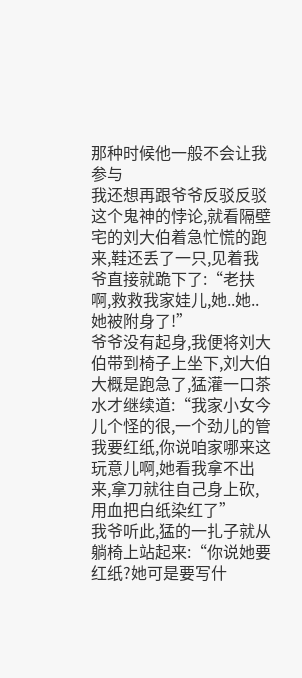那种时候他一般不会让我参与
我还想再跟爷爷反驳反驳这个鬼神的悖论,就看隔壁宅的刘大伯着急忙慌的跑来,鞋还丢了一只,见着我爷直接就跪下了:“老扶啊,救救我家娃儿,她..她..她被附身了!”
爷爷没有起身,我便将刘大伯带到椅子上坐下,刘大伯大概是跑急了,猛灌一口茶水才继续道:“我家小女今儿个怪的很,一个劲儿的管我要红纸,你说咱家哪来这玩意儿啊,她看我拿不出来,拿刀就往自己身上砍,用血把白纸染红了”
我爷听此,猛的一扎子就从躺椅上站起来:“你说她要红纸?她可是要写什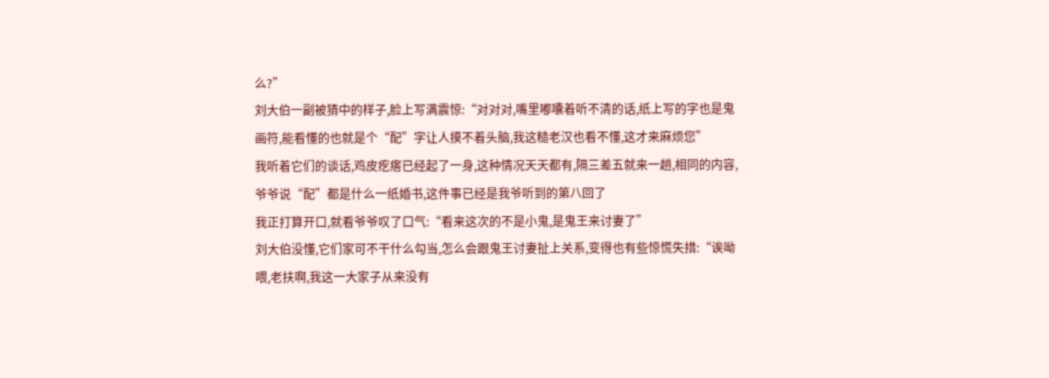么?”
刘大伯一副被猜中的样子,脸上写满震惊:“对对对,嘴里嘟囔着听不清的话,纸上写的字也是鬼画符,能看懂的也就是个“配”字让人摸不着头脑,我这糙老汉也看不懂,这才来麻烦您”
我听着它们的谈话,鸡皮疙瘩已经起了一身,这种情况天天都有,隔三差五就来一趟,相同的内容,爷爷说“配”都是什么一纸婚书,这件事已经是我爷听到的第八回了
我正打算开口,就看爷爷叹了口气:“看来这次的不是小鬼,是鬼王来讨妻了”
刘大伯没懂,它们家可不干什么勾当,怎么会跟鬼王讨妻扯上关系,变得也有些惊慌失措:“诶呦喂,老扶啊,我这一大家子从来没有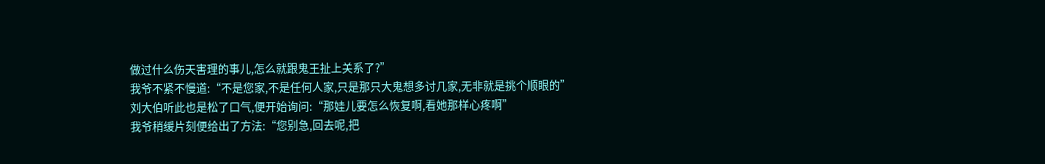做过什么伤天害理的事儿,怎么就跟鬼王扯上关系了?”
我爷不紧不慢道:“不是您家,不是任何人家,只是那只大鬼想多讨几家,无非就是挑个顺眼的”
刘大伯听此也是松了口气,便开始询问:“那娃儿要怎么恢复啊,看她那样心疼啊”
我爷稍缓片刻便给出了方法:“您别急,回去呢,把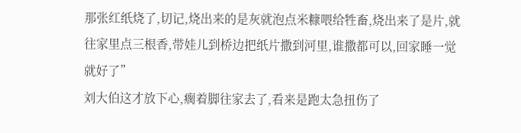那张红纸烧了,切记,烧出来的是灰就泡点米糠喂给牲畜,烧出来了是片,就往家里点三根香,带娃儿到桥边把纸片撒到河里,谁撒都可以,回家睡一觉就好了”
刘大伯这才放下心,瘸着脚往家去了,看来是跑太急扭伤了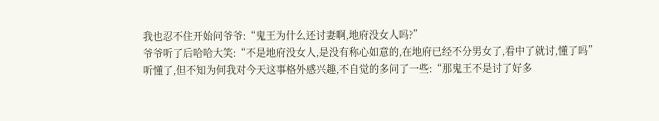我也忍不住开始问爷爷:“鬼王为什么还讨妻啊,地府没女人吗?”
爷爷听了后哈哈大笑:“不是地府没女人,是没有称心如意的,在地府已经不分男女了,看中了就讨,懂了吗”
听懂了,但不知为何我对今天这事格外感兴趣,不自觉的多问了一些:“那鬼王不是讨了好多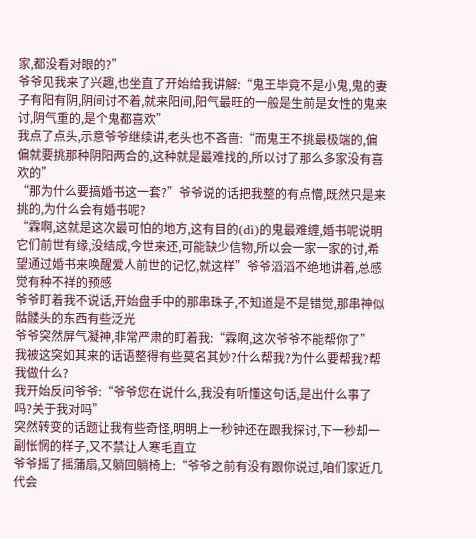家,都没看对眼的?”
爷爷见我来了兴趣,也坐直了开始给我讲解:“鬼王毕竟不是小鬼,鬼的妻子有阳有阴,阴间讨不着,就来阳间,阳气最旺的一般是生前是女性的鬼来讨,阴气重的,是个鬼都喜欢”
我点了点头,示意爷爷继续讲,老头也不吝啬:“而鬼王不挑最极端的,偏偏就要挑那种阴阳两合的,这种就是最难找的,所以讨了那么多家没有喜欢的”
“那为什么要搞婚书这一套?”爷爷说的话把我整的有点懵,既然只是来挑的,为什么会有婚书呢?
“霖啊,这就是这次最可怕的地方,这有目的(dì)的鬼最难缠,婚书呢说明它们前世有缘,没结成,今世来还,可能缺少信物,所以会一家一家的讨,希望通过婚书来唤醒爱人前世的记忆,就这样”爷爷滔滔不绝地讲着,总感觉有种不祥的预感
爷爷盯着我不说话,开始盘手中的那串珠子,不知道是不是错觉,那串神似骷髅头的东西有些泛光
爷爷突然屏气凝神,非常严肃的盯着我:“霖啊,这次爷爷不能帮你了”
我被这突如其来的话语整得有些莫名其妙?什么帮我?为什么要帮我?帮我做什么?
我开始反问爷爷:“爷爷您在说什么,我没有听懂这句话,是出什么事了吗?关于我对吗”
突然转变的话题让我有些奇怪,明明上一秒钟还在跟我探讨,下一秒却一副怅惘的样子,又不禁让人寒毛直立
爷爷摇了摇蒲扇,又躺回躺椅上:“爷爷之前有没有跟你说过,咱们家近几代会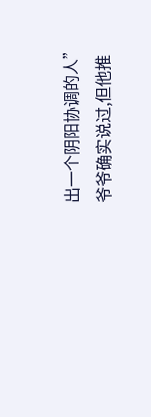出一个阴阳协调的人”
爷爷确实说过,但他推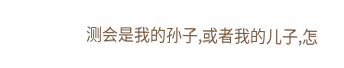测会是我的孙子,或者我的儿子,怎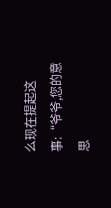么现在提起这事:“爷爷,您的意思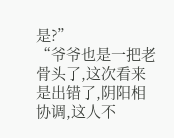是?”
“爷爷也是一把老骨头了,这次看来是出错了,阴阳相协调,这人不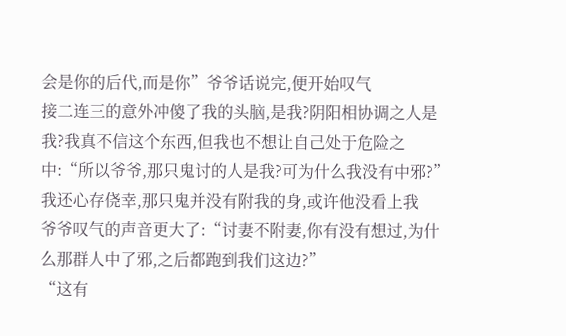会是你的后代,而是你”爷爷话说完,便开始叹气
接二连三的意外冲傻了我的头脑,是我?阴阳相协调之人是我?我真不信这个东西,但我也不想让自己处于危险之中:“所以爷爷,那只鬼讨的人是我?可为什么我没有中邪?”
我还心存侥幸,那只鬼并没有附我的身,或许他没看上我
爷爷叹气的声音更大了:“讨妻不附妻,你有没有想过,为什么那群人中了邪,之后都跑到我们这边?”
“这有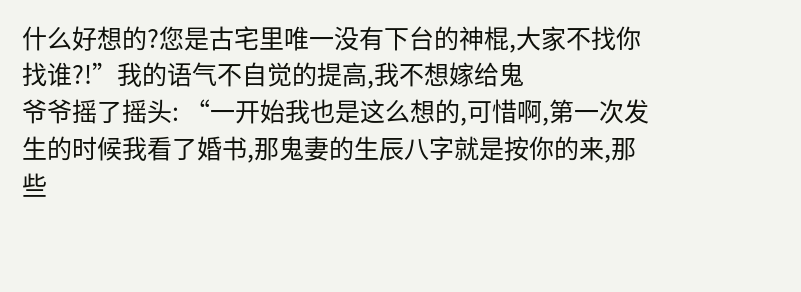什么好想的?您是古宅里唯一没有下台的神棍,大家不找你找谁?!”我的语气不自觉的提高,我不想嫁给鬼
爷爷摇了摇头: “一开始我也是这么想的,可惜啊,第一次发生的时候我看了婚书,那鬼妻的生辰八字就是按你的来,那些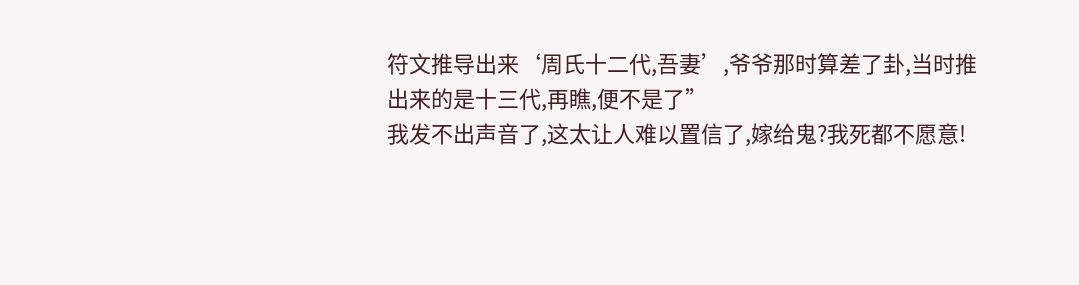符文推导出来‘周氏十二代,吾妻’,爷爷那时算差了卦,当时推出来的是十三代,再瞧,便不是了”
我发不出声音了,这太让人难以置信了,嫁给鬼?我死都不愿意!